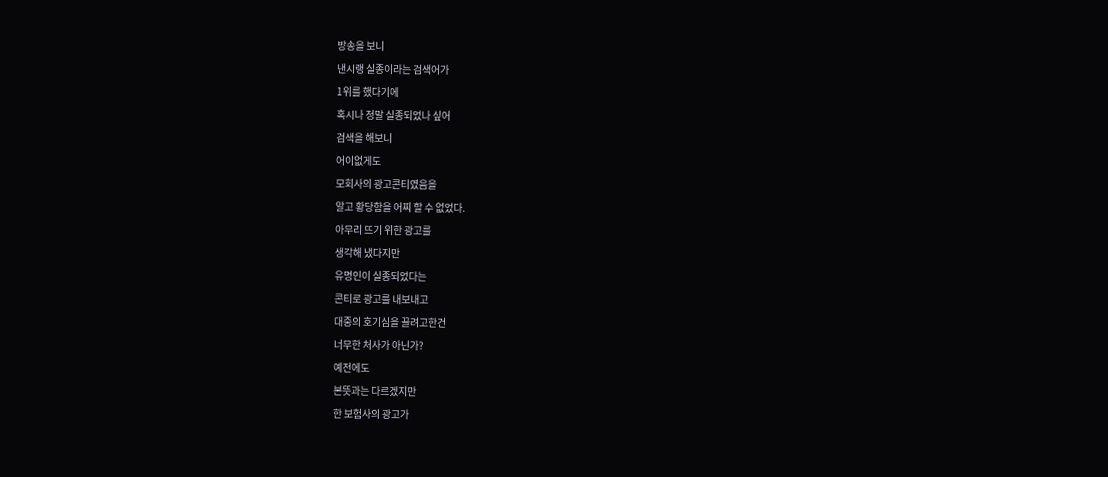방송을 보니
낸시랭 실종이라는 검색어가
1위를 했다기에
혹시나 정말 실종되었나 싶어
검색을 해보니
어이없게도
모회사의 광고콘티였음을
알고 황당함을 어찌 할 수 없었다.
아무리 뜨기 위한 광고를
생각해 냈다지만
유명인이 실종되었다는
콘티로 광고를 내보내고
대중의 호기심을 끌려고한건
너무한 처사가 아닌가?
예전에도
본뜻과는 다르겠지만
한 보험사의 광고가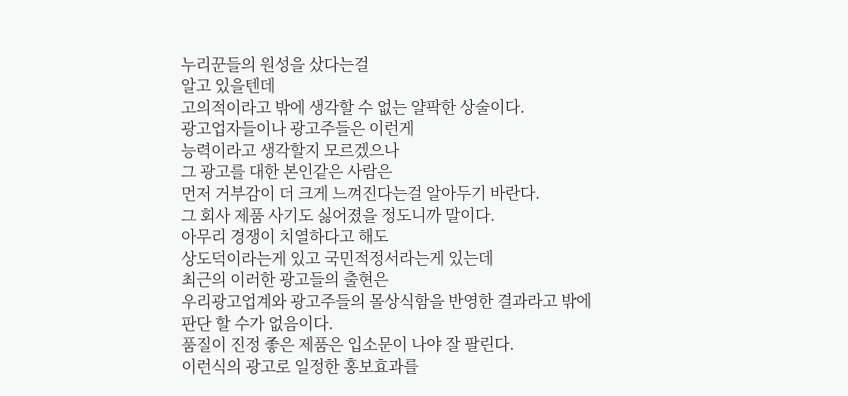누리꾼들의 원성을 샀다는걸
알고 있을텐데
고의적이라고 밖에 생각할 수 없는 얄팍한 상술이다.
광고업자들이나 광고주들은 이런게
능력이라고 생각할지 모르겠으나
그 광고를 대한 본인같은 사람은
먼저 거부감이 더 크게 느껴진다는걸 알아두기 바란다.
그 회사 제품 사기도 싫어졌을 정도니까 말이다.
아무리 경쟁이 치열하다고 해도
상도덕이라는게 있고 국민적정서라는게 있는데
최근의 이러한 광고들의 출현은
우리광고업계와 광고주들의 몰상식함을 반영한 결과라고 밖에
판단 할 수가 없음이다.
품질이 진정 좋은 제품은 입소문이 나야 잘 팔린다.
이런식의 광고로 일정한 홍보효과를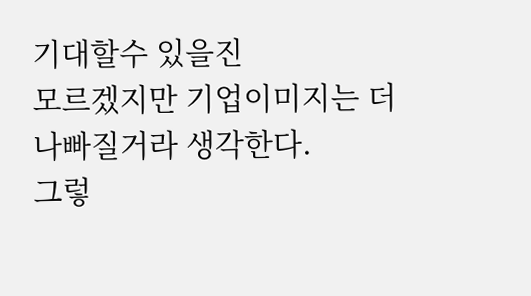기대할수 있을진
모르겠지만 기업이미지는 더 나빠질거라 생각한다.
그렇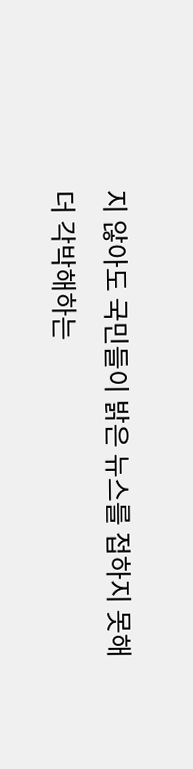지 않아도 국민들이 밝은 뉴스를 접하지 못해
더 각박해하는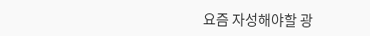요즘 자성해야할 광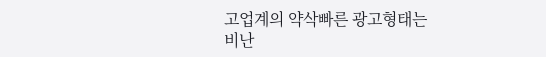고업계의 약삭빠른 광고형태는
비난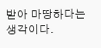받아 마땅하다는 생각이다.